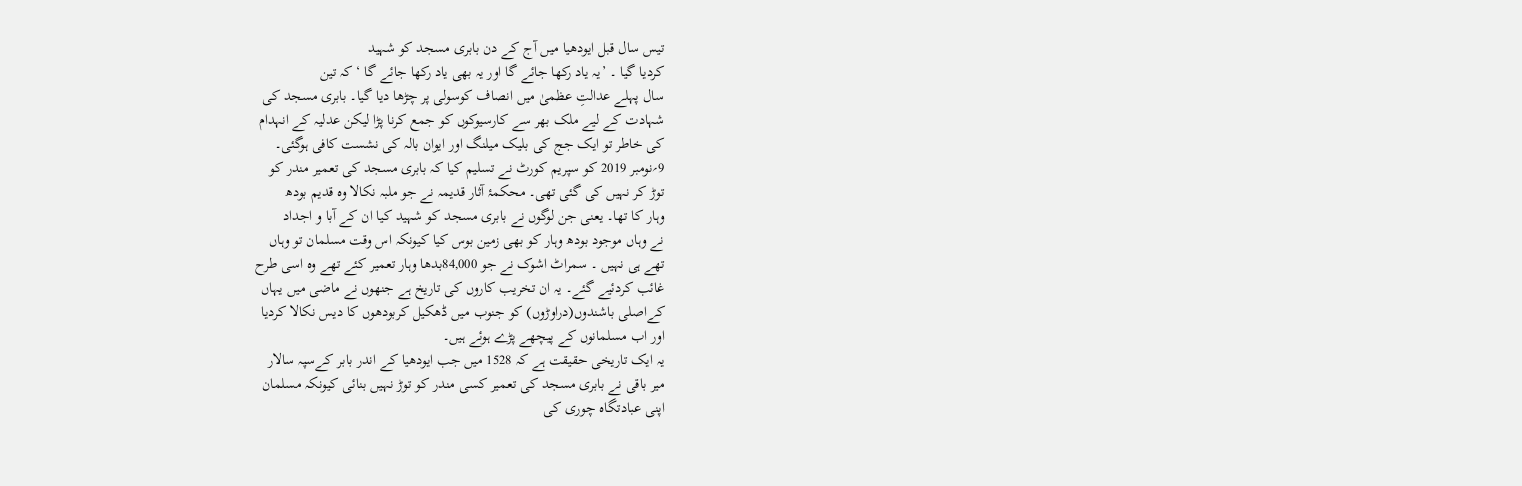تیس سال قبل ایودھیا میں آج کے دن بابری مسجد کو شہید
کردیا گیا ۔ ’یہ یاد رکھا جائے گا اور یہ بھی یاد رکھا جائے گا ‘ کہ تین
سال پہلے عدالتِ عظمیٰ میں انصاف کوسولی پر چڑھا دیا گیا۔ بابری مسجد کی
شہادت کے لیے ملک بھر سے کارسیوکوں کو جمع کرنا پڑا لیکن عدلیہ کے انہدام
کی خاطر تو ایک جج کی بلیک میلنگ اور ایوان بالہ کی نشست کافی ہوگئی۔
9؍نومبر 2019 کو سپریم کورٹ نے تسلیم کیا کہ بابری مسجد کی تعمیر مندر کو
توڑ کر نہیں کی گئی تھی۔ محکمۂ آثار قدیمہ نے جو ملبہ نکالا وہ قدیم بودھ
وہار کا تھا۔ یعنی جن لوگوں نے بابری مسجد کو شہید کیا ان کے آبا و اجداد
نے وہاں موجود بودھ وہار کو بھی زمین بوس کیا کیونکہ اس وقت مسلمان تو وہاں
تھے ہی نہیں ۔ سمراٹ اشوک نے جو 84,000بدھا وہار تعمیر کئے تھے وہ اسی طرح
غائب کردئیے گئے۔ یہ ان تخریب کاروں کی تاریخ ہے جنھوں نے ماضی میں یہاں
کےاصلی باشندوں(دراوڑوں) کو جنوب میں ڈھکیل کربودھوں کا دیس نکالا کردیا
اور اب مسلمانوں کے پیچھے پڑے ہوئے ہیں۔
یہ ایک تاریخی حقیقت ہے کہ 1528 میں جب ایودھیا کے اندر بابر کےسپہ سالار
میر باقی نے بابری مسجد کی تعمیر کسی مندر کو توڑ نہیں بنائی کیونکہ مسلمان
اپنی عبادتگاہ چوری کی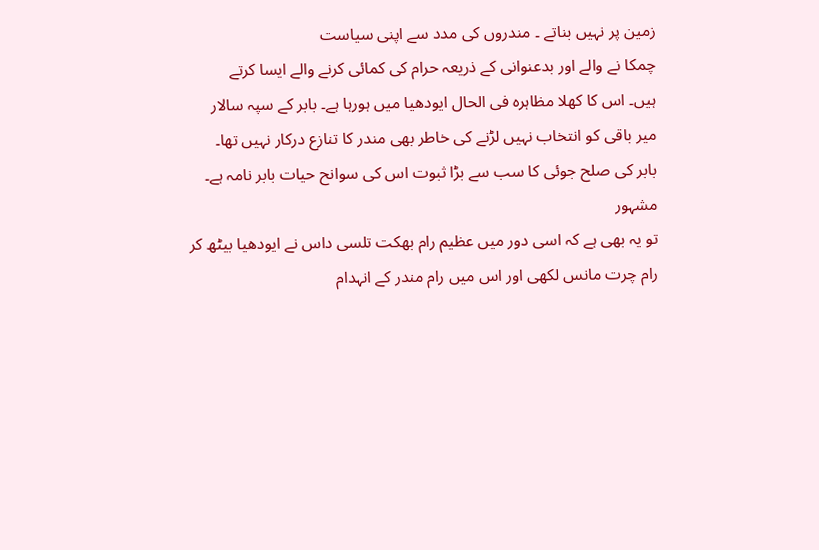زمین پر نہیں بناتے ۔ مندروں کی مدد سے اپنی سیاست
چمکا نے والے اور بدعنوانی کے ذریعہ حرام کی کمائی کرنے والے ایسا کرتے
ہیں۔ اس کا کھلا مظاہرہ فی الحال ایودھیا میں ہورہا ہے۔ بابر کے سپہ سالار
میر باقی کو انتخاب نہیں لڑنے کی خاطر بھی مندر کا تنازع درکار نہیں تھا۔
بابر کی صلح جوئی کا سب سے بڑا ثبوت اس کی سوانح حیات بابر نامہ ہے۔ مشہور
تو یہ بھی ہے کہ اسی دور میں عظیم رام بھکت تلسی داس نے ایودھیا بیٹھ کر
رام چرت مانس لکھی اور اس میں رام مندر کے انہدام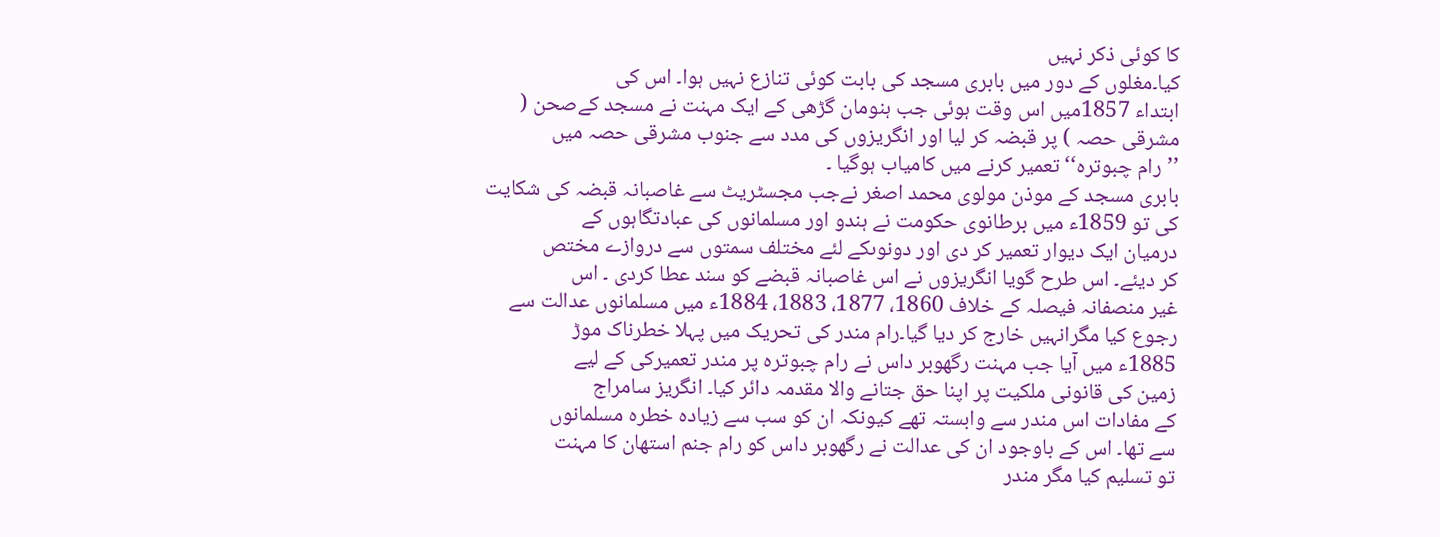کا کوئی ذکر نہیں
کیا۔مغلوں کے دور میں بابری مسجد کی بابت کوئی تنازع نہیں ہوا۔ اس کی
ابتداء 1857میں اس وقت ہوئی جب ہنومان گڑھی کے ایک مہنت نے مسجد کےصحن (
مشرقی حصہ ) پر قبضہ کر لیا اور انگریزوں کی مدد سے جنوب مشرقی حصہ میں
’’رام چبوترہ‘‘تعمیر کرنے میں کامیاب ہوگیا ۔
بابری مسجد کے موذن مولوی محمد اصغر نےجب مجسٹریٹ سے غاصبانہ قبضہ کی شکایت
کی تو 1859ء میں برطانوی حکومت نے ہندو اور مسلمانوں کی عبادتگاہوں کے
درمیان ایک دیوار تعمیر کر دی اور دونوںکے لئے مختلف سمتوں سے دروازے مختص
کر دیئے۔ اس طرح گویا انگریزوں نے اس غاصبانہ قبضے کو سند عطا کردی ۔ اس
غیر منصفانہ فیصلہ کے خلاف 1860، 1877، 1883، 1884ء میں مسلمانوں عدالت سے
رجوع کیا مگرانہیں خارج کر دیا گیا۔رام مندر کی تحریک میں پہلا خطرناک موڑ
1885ء میں آیا جب مہنت رگھوبر داس نے رام چبوترہ پر مندر تعمیرکی کے لیے
زمین کی قانونی ملکیت پر اپنا حق جتانے والا مقدمہ دائر کیا۔ انگریز سامراج
کے مفادات اس مندر سے وابستہ تھے کیونکہ ان کو سب سے زیادہ خطرہ مسلمانوں
سے تھا۔ اس کے باوجود ان کی عدالت نے رگھوبر داس کو رام جنم استھان کا مہنت
تو تسلیم کیا مگر مندر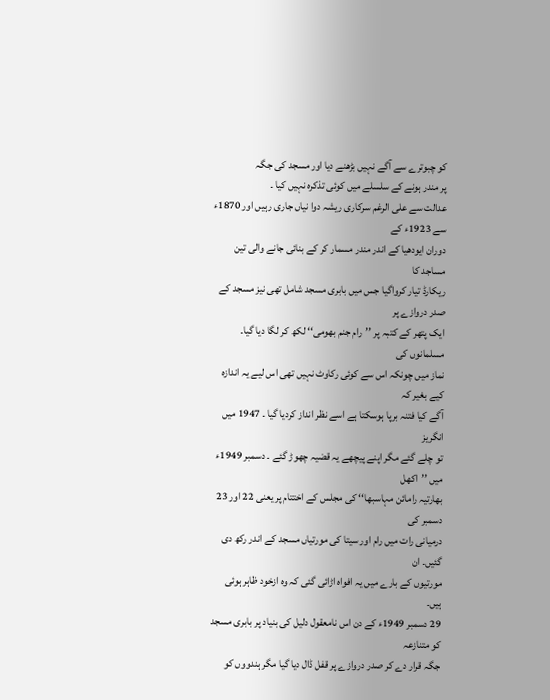کو چبوترے سے آگے نہیں بڑھنے دیا اور مسجد کی جگہ
پر مندر ہونے کے سلسلے میں کوئی تذکرہ نہیں کیا ۔
عدالت سے علی الرغم سرکاری ریشہ دوا نیاں جاری رہیں اور 1870ء سے 1923ء کے
دوران ایودھیا کے اندر مندر مسمار کر کے بنائی جانے والی تین مساجد کا
ریکارڈ تیار کرواگیا جس میں بابری مسجد شامل تھی نیز مسجد کے صدر دروازے پر
ایک پتھر کے کتبہ پر ’’رام جنم بھومی‘‘ لکھ کر لگا دیا گیا۔ مسلمانوں کی
نماز میں چونکہ اس سے کوئی رکاوٹ نہیں تھی اس لیے یہ اندازہ کیے بغیر کہ
آگے کیا فتنہ برپا ہوسکتا ہے اسے نظر انداز کردیا گیا ۔ 1947 میں انگریز
تو چلے گئے مگر اپنے پیچھے یہ قضیہ چھوڑ گئے ۔ دسمبر 1949ء میں ’’اکھل
بھارتیہ رامائن مہاسبھا‘‘ کی مجلس کے اختتام پر یعنی 22 اور 23 دسمبر کی
درمیانی رات میں رام اور سیتا کی مورتیاں مسجد کے اندر رکھ دی گئیں۔ ان
مورتیوں کے بارے میں یہ افواہ اڑائی گئی کہ وہ ازخود ظاہر ہوئی ہیں۔
29 دسمبر 1949ء کے دن اس نامعقول دلیل کی بنیاد پر بابری مسجد کو متنازعہ
جگہ قرار دے کر صدر دروازے پر قفل ڈال دیا گیا مگر ہندووں کو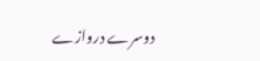دوسرے دروازے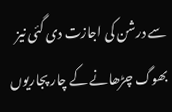سے درشن کی اجازت دی گئی نیز بھوگ چڑھانے کے چار پجاریوں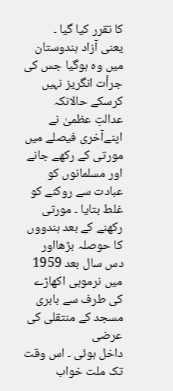کا تقرر کیا گیا ۔
یعنی آزاد ہندوستان میں وہ ہوگیا جس کی جرأت انگریز نہیں کرسکے حالانکہ
عدالتِ عظمیٰ نے اپنےآخری فیصلے میں مورتی کے رکھے جانے اور مسلمانوں کو
عبادت سے روکنے کو غلط بتایا ۔ مورتی رکھنے کے بعد ہندووں کا حوصلہ بڑھااور
دس سال بعد 1959 میں نرموہی اکھاڑے کی طرف سے بابری مسجد کے منتقلی کی عرضی
داخل ہوئی ۔ اس وقت تک ملت خواب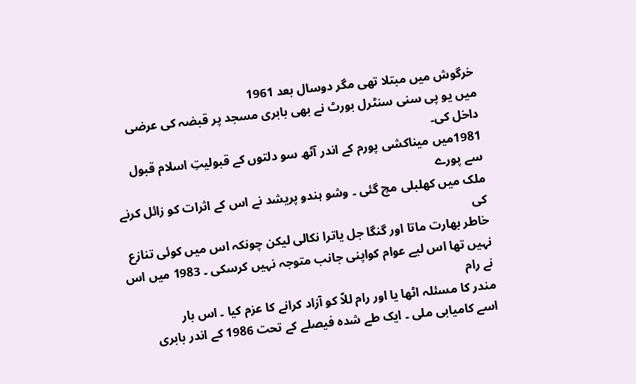خرگوش میں مبتلا تھی مگر دوسال بعد 1961
میں یو پی سنی سنٹرل بورٹ نے بھی بابری مسجد پر قبضہ کی عرضی داخل کی۔
1981میں میناکشی پورم کے اندر آٹھ سو دلتوں کے قبولیتِ اسلام قبول سے پورے
ملک میں کھلبلی مچ گئی ۔ وشو ہندو پریشد نے اس کے اثرات کو زائل کرنے کی
خاطر بھارت ماتا اور گنگا جل یاترا نکالی لیکن چونکہ اس میں کوئی تنازع
نہیں تھا اس لیے عوام کواپنی جانب متوجہ نہیں کرسکی ۔ 1983 میں اس نے رام
مندر کا مسئلہ اٹھا یا اور رام للاّ کو آزاد کرانے کا عزم کیا ۔ اس بار
اسے کامیابی ملی ۔ ایک طے شدہ فیصلے کے تحت 1986 کے اندر بابری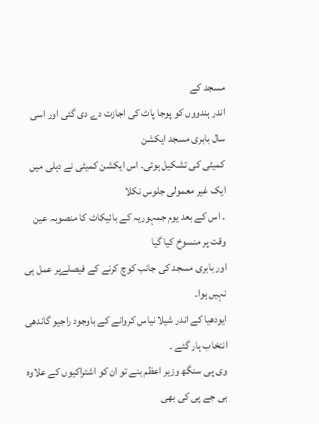مسجد کے
اندر ہندووں کو پوجا پاٹ کی اجازت دے دی گئی اور اسی سال بابری مسجد ایکشن
کمیٹی کی تشکیل ہوئی۔ اس ایکشن کمیٹی نے دہلی میں ایک غیر معمولی جلوس نکلا
۔ اس کے بعد یوم جمہوریہ کے بائیکاٹ کا منصوبہ عین وقت پر منسوخ کیا گیا
اور بابری مسجد کی جانب کوچ کرنے کے فیصلےپر عمل ہی نہیں ہوا۔
ایودھیا کے اندر شیلا نیاس کروانے کے باوجود راجیو گاندھی انتخاب ہار گئے ۔
وی پی سنگھ وزیر اعظم بنے تو ان کو اشتراکیوں کے علاوہ بی جے پی کی بھی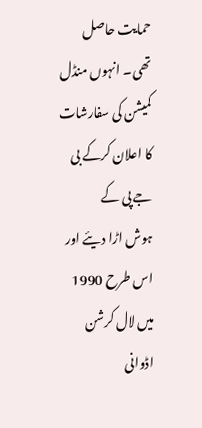حمایت حاصل تھی۔ انہوں منڈل کمیشن کی سفارشات کا اعلان کرکے بی جے پی کے
ہوش اڑا دیئے اور اس طرح 1990 میں لال کرشن اڈوانی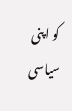کو اپنی سیاسی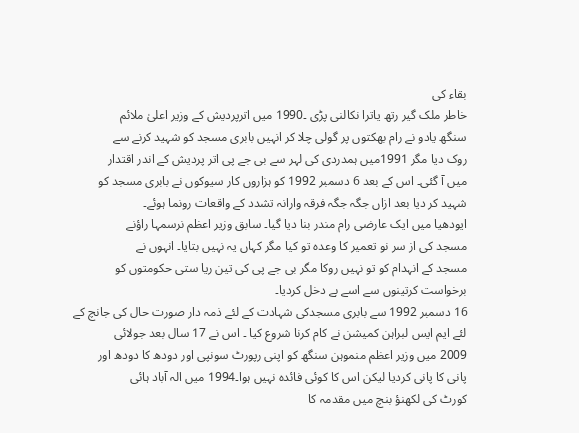بقاء کی
خاطر ملک گیر رتھ یاترا نکالنی پڑی ۔1990 میں اترپردیش کے وزیر اعلیٰ ملائم
سنگھ یادو نے رام بھکتوں پر گولی چلا کر انہیں بابری مسجد کو شہید کرنے سے
روک دیا مگر 1991میں ہمدردی کی لہر سے بی جے پی اتر پردیش کے اندر اقتدار
میں آ گئی۔ اس کے بعد 6 دسمبر 1992 کو ہزاروں کار سیوکوں نے بابری مسجد کو
شہید کر دیا بعد ازاں جگہ جگہ فرقہ وارانہ تشدد کے واقعات رونما ہوئے۔
ایودھیا میں ایک عارضی رام مندر بنا دیا گیا۔ سابق وزیر اعظم نرسمہا راؤنے
مسجد کی از سر نو تعمیر کا وعدہ تو کیا مگر کہاں یہ نہیں بتایا۔ انہوں نے
مسجد کے انہدام کو تو نہیں روکا مگر بی جے پی کی تین ریا ستی حکومتوں کو
برخواست کرتینوں سے اسے بے دخل کردیا۔
16 دسمبر 1992 سے بابری مسجدکی شہادت کے لئے ذمہ دار صورت حال کی جانچ کے
لئے ایم ایس لبراہن کمیشن نے کام کرنا شروع کیا ۔ اس نے 17 سال بعد جولائی
2009 میں وزیر اعظم منموہن سنگھ کو اپنی رپورٹ سونپی اور دودھ کا دودھ اور
پانی کا پانی کردیا لیکن اس کا کوئی فائدہ نہیں ہوا۔1994 میں الہ آباد ہائی
کورٹ کی لکھنؤ بنچ میں مقدمہ کا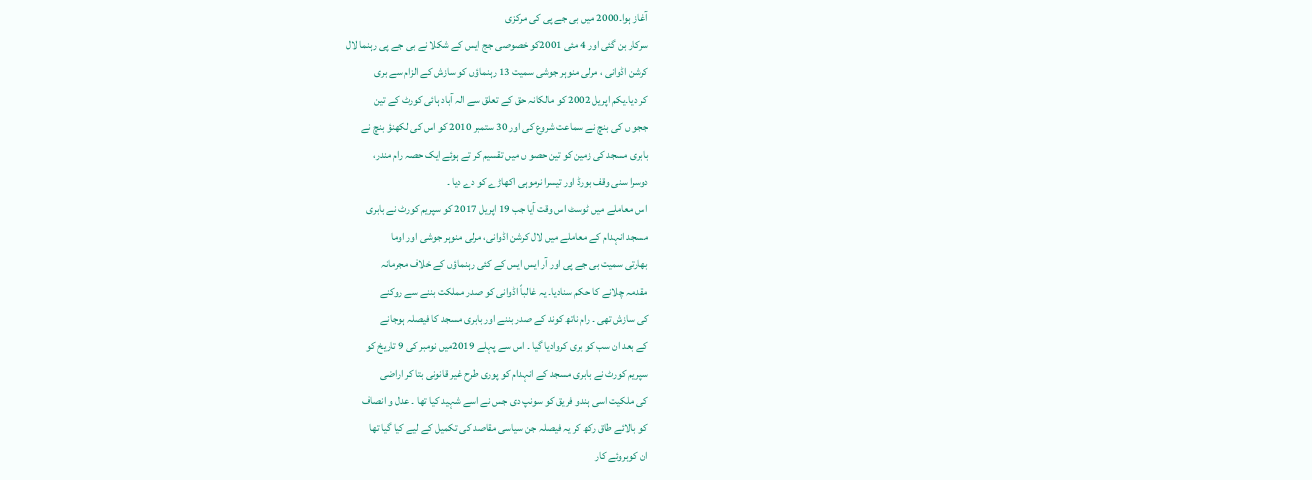آغاز ہوا۔2000 میں بی جے پی کی مرکزی
سرکار بن گئی اور 4 مئی 2001کو خصوصی جج ایس کے شکلا نے بی جے پی رہنما لال
کرشن اڈوانی ، مرلی منوہر جوشی سمیت 13 رہنماؤں کو سازش کے الزام سے بری
کر دیا۔یکم اپریل 2002 کو مالکانہ حق کے تعلق سے الہ آباد ہائی کورٹ کے تین
ججو ں کی بنچ نے سماعت شروع کی اور 30 ستمبر 2010 کو اس کی لکھنؤ بنچ نے
بابری مسجد کی زمین کو تین حصو ں میں تقسیم کر تے ہوئے ایک حصہ رام مندر،
دوسرا سنی وقف بورڈ اور تیسرا نرموہی اکھاڑے کو دے دیا ۔
اس معاملے میں ٹوسٹ اس وقت آیا جب 19 اپریل 2017 کو سپریم کورٹ نے بابری
مسجد انہدام کے معاملے میں لال کرشن اڈوانی، مرلی منوہر جوشی اور اوما
بھارتی سمیت بی جے پی اور آر ایس ایس کے کئی رہنماؤں کے خلاف مجرمانہ
مقدمہ چلانے کا حکم سنادیا۔ یہ غالباً اڈوانی کو صدر مملکت بننے سے روکنے
کی سازش تھی ۔ رام ناتھ کوند کے صدر بننے اور بابری مسجد کا فیصلہ ہوجانے
کے بعد ان سب کو بری کروادیا گیا ۔ اس سے پہلے 2019میں نومبر کی 9 تاریخ کو
سپریم کورٹ نے بابری مسجد کے انہدام کو پوری طرح غیر قانونی بتا کر اراضی
کی ملکیت اسی ہندو فریق کو سونپ دی جس نے اسے شہید کیا تھا ۔ عدل و انصاف
کو بالائے طاق رکھ کر یہ فیصلہ جن سیاسی مقاصد کی تکمیل کے لیے کیا گیا تھا
ان کوبروئے کار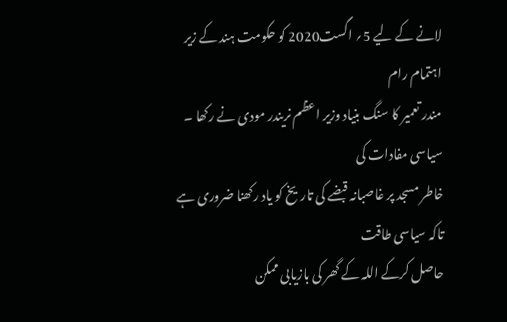لانے کے لیے 5؍ اگست2020 کو حکومت ہند کے زیر اہتمام رام
مندر تعمیر کا سنگ بنیاد وزیر اعظم نریندر مودی نے رکھا ۔ سیاسی مفادات کی
خاطر مسجد پر غاصبانہ قبضے کی تاریخ کو یاد رکھنا ضروری ہے تاکہ سیاسی طاقت
حاصل کرکے اللہ کے گھر کی بازیابی ممکن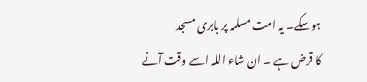ہوسکے۔ یہ امت مسلمہ پر بابری مسجد
کا قرض ہے ۔ ان شاء اللہ اسے وقت آنے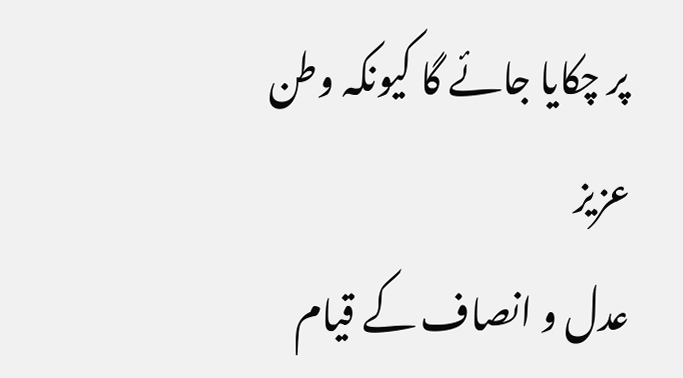پر چکایا جائے گا کیونکہ وطن عزیز
عدل و انصاف کے قیام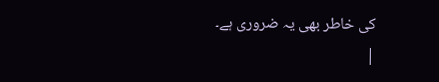کی خاطر بھی یہ ضروری ہے۔
|